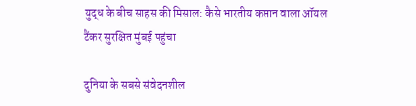युद्ध के बीच साहस की मिसाल: कैसे भारतीय कप्तान वाला ऑयल टैंकर सुरक्षित मुंबई पहुंचा

दुनिया के सबसे संवेदनशील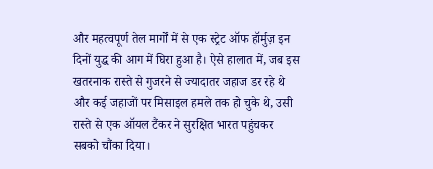और महत्वपूर्ण तेल मार्गों में से एक स्ट्रेट ऑफ हॉर्मुज़ इन दिनों युद्ध की आग में घिरा हुआ है। ऐसे हालात में, जब इस खतरनाक रास्ते से गुजरने से ज्यादातर जहाज डर रहे थे और कई जहाजों पर मिसाइल हमले तक हो चुके थे, उसी रास्ते से एक ऑयल टैंकर ने सुरक्षित भारत पहुंचकर सबको चौंका दिया।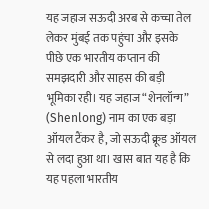यह जहाज सऊदी अरब से कच्चा तेल लेकर मुंबई तक पहुंचा और इसके पीछे एक भारतीय कप्तान की समझदारी और साहस की बड़ी भूमिका रही। यह जहाज “शेनलॉन्ग” (Shenlong) नाम का एक बड़ा ऑयल टैंकर है, जो सऊदी क्रूड ऑयल से लदा हुआ था। खास बात यह है कि यह पहला भारतीय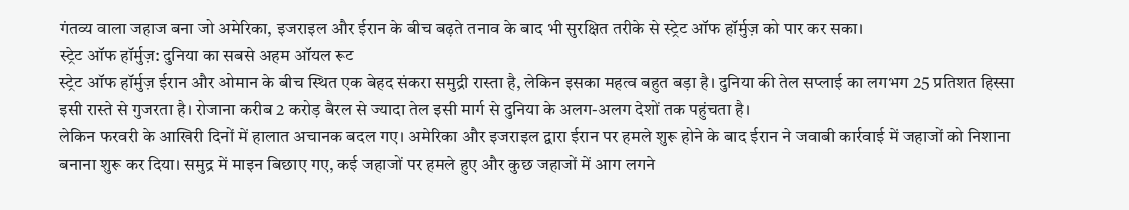गंतव्य वाला जहाज बना जो अमेरिका, इजराइल और ईरान के बीच बढ़ते तनाव के बाद भी सुरक्षित तरीके से स्ट्रेट ऑफ हॉर्मुज़ को पार कर सका।
स्ट्रेट ऑफ हॉर्मुज़: दुनिया का सबसे अहम ऑयल रूट
स्ट्रेट ऑफ हॉर्मुज़ ईरान और ओमान के बीच स्थित एक बेहद संकरा समुद्री रास्ता है, लेकिन इसका महत्व बहुत बड़ा है। दुनिया की तेल सप्लाई का लगभग 25 प्रतिशत हिस्सा इसी रास्ते से गुजरता है। रोजाना करीब 2 करोड़ बैरल से ज्यादा तेल इसी मार्ग से दुनिया के अलग-अलग देशों तक पहुंचता है।
लेकिन फरवरी के आखिरी दिनों में हालात अचानक बदल गए। अमेरिका और इजराइल द्वारा ईरान पर हमले शुरू होने के बाद ईरान ने जवाबी कार्रवाई में जहाजों को निशाना बनाना शुरू कर दिया। समुद्र में माइन बिछाए गए, कई जहाजों पर हमले हुए और कुछ जहाजों में आग लगने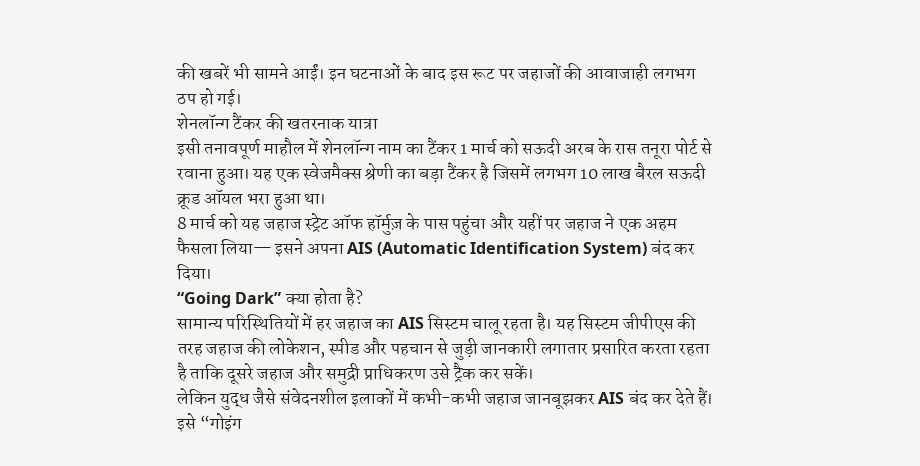की खबरें भी सामने आईं। इन घटनाओं के बाद इस रूट पर जहाजों की आवाजाही लगभग ठप हो गई।
शेनलॉन्ग टैंकर की खतरनाक यात्रा
इसी तनावपूर्ण माहौल में शेनलॉन्ग नाम का टैंकर 1 मार्च को सऊदी अरब के रास तनूरा पोर्ट से रवाना हुआ। यह एक स्वेजमैक्स श्रेणी का बड़ा टैंकर है जिसमें लगभग 10 लाख बैरल सऊदी क्रूड ऑयल भरा हुआ था।
8 मार्च को यह जहाज स्ट्रेट ऑफ हॉर्मुज़ के पास पहुंचा और यहीं पर जहाज ने एक अहम फैसला लिया— इसने अपना AIS (Automatic Identification System) बंद कर दिया।
“Going Dark” क्या होता है?
सामान्य परिस्थितियों में हर जहाज का AIS सिस्टम चालू रहता है। यह सिस्टम जीपीएस की तरह जहाज की लोकेशन, स्पीड और पहचान से जुड़ी जानकारी लगातार प्रसारित करता रहता है ताकि दूसरे जहाज और समुद्री प्राधिकरण उसे ट्रैक कर सकें।
लेकिन युद्ध जैसे संवेदनशील इलाकों में कभी-कभी जहाज जानबूझकर AIS बंद कर देते हैं। इसे “गोइंग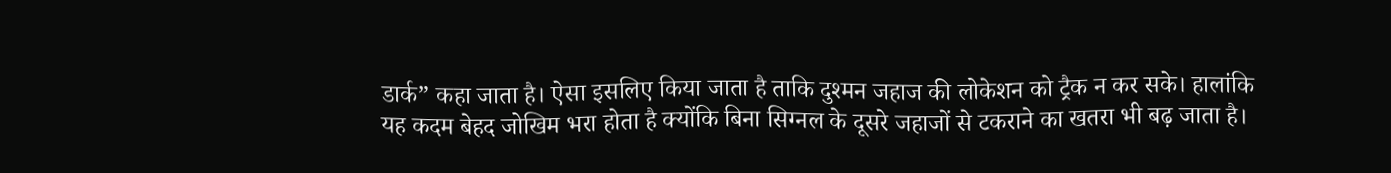डार्क” कहा जाता है। ऐसा इसलिए किया जाता है ताकि दुश्मन जहाज की लोकेशन को ट्रैक न कर सके। हालांकि यह कदम बेहद जोखिम भरा होता है क्योंकि बिना सिग्नल के दूसरे जहाजों से टकराने का खतरा भी बढ़ जाता है।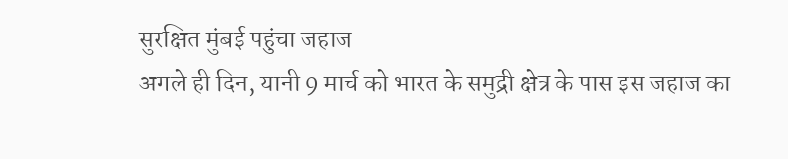सुरक्षित मुंबई पहुंचा जहाज
अगले ही दिन, यानी 9 मार्च को भारत के समुद्री क्षेत्र के पास इस जहाज का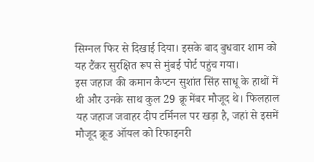सिग्नल फिर से दिखाई दिया। इसके बाद बुधवार शाम को यह टैंकर सुरक्षित रूप से मुंबई पोर्ट पहुंच गया।
इस जहाज की कमान कैप्टन सुशांत सिंह साधू के हाथों में थी और उनके साथ कुल 29 क्रू मेंबर मौजूद थे। फिलहाल यह जहाज जवाहर दीप टर्मिनल पर खड़ा है, जहां से इसमें मौजूद क्रूड ऑयल को रिफाइनरी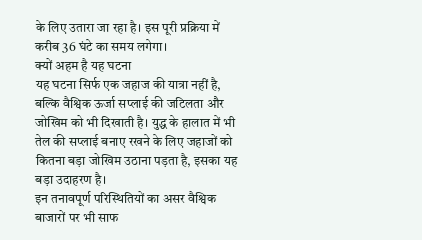के लिए उतारा जा रहा है। इस पूरी प्रक्रिया में करीब 36 घंटे का समय लगेगा।
क्यों अहम है यह घटना
यह घटना सिर्फ एक जहाज की यात्रा नहीं है, बल्कि वैश्विक ऊर्जा सप्लाई की जटिलता और जोखिम को भी दिखाती है। युद्ध के हालात में भी तेल की सप्लाई बनाए रखने के लिए जहाजों को कितना बड़ा जोखिम उठाना पड़ता है, इसका यह बड़ा उदाहरण है।
इन तनावपूर्ण परिस्थितियों का असर वैश्विक बाजारों पर भी साफ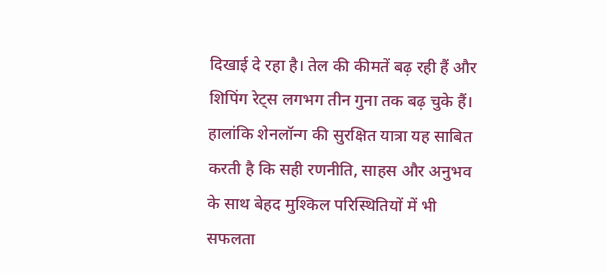दिखाई दे रहा है। तेल की कीमतें बढ़ रही हैं और शिपिंग रेट्स लगभग तीन गुना तक बढ़ चुके हैं।
हालांकि शेनलॉन्ग की सुरक्षित यात्रा यह साबित करती है कि सही रणनीति, साहस और अनुभव के साथ बेहद मुश्किल परिस्थितियों में भी सफलता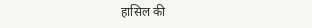हासिल की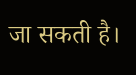जा सकती है।